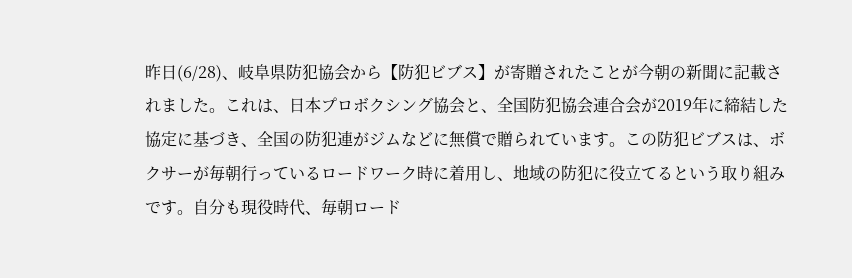昨日(6/28)、岐阜県防犯協会から【防犯ビブス】が寄贈されたことが今朝の新聞に記載されました。これは、日本プロボクシング協会と、全国防犯協会連合会が2019年に締結した協定に基づき、全国の防犯連がジムなどに無償で贈られています。この防犯ビブスは、ボクサーが毎朝行っているロードワーク時に着用し、地域の防犯に役立てるという取り組みです。自分も現役時代、毎朝ロード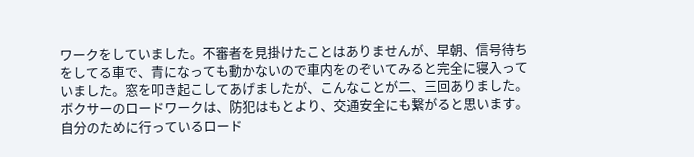ワークをしていました。不審者を見掛けたことはありませんが、早朝、信号待ちをしてる車で、青になっても動かないので車内をのぞいてみると完全に寝入っていました。窓を叩き起こしてあげましたが、こんなことが二、三回ありました。ボクサーのロードワークは、防犯はもとより、交通安全にも繋がると思います。自分のために行っているロード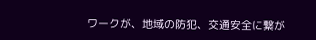ワークが、地域の防犯、交通安全に繋が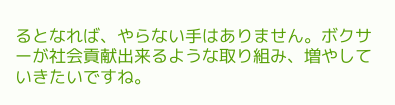るとなれば、やらない手はありません。ボクサーが社会貢献出来るような取り組み、増やしていきたいですね。